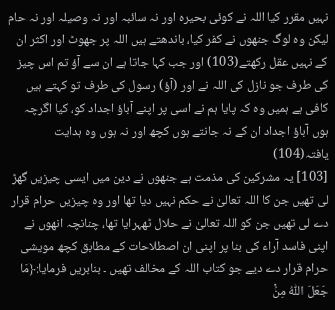نہیں مقرر کیا اللہ نے کوئی بحیرہ اور نہ سائبہ اور نہ وصیلہ اور نہ حام لیکن وہ لوگ جنھوں نے کفر کیا، باندھتے ہیں اللہ پر جھوٹ اور اکثر ان کے نہیں عقل رکھتے(103) اور جب کہا جاتا ہے ان سے آؤ تم اس چیز کی طرف جو نازل کی اللہ نے اور (آؤ) رسول کی طرف تو کہتے ہیں کافی ہے ہمیں وہ کہ پایا ہم نے اسی پر اپنے آباؤ اجداد کو، کیا اگرچہ ہوں آباؤ اجداد ان کے نہ جانتے ہوں کچھ اور نہ ہوں وہ ہدایت یافتہ(104)
[103] یہ مشرکین کی مذمت ہے جنھوں نے دین میں ایسی چیزیں گھڑ لی تھیں جن کا اللہ تعالیٰ نے حکم نہیں دیا تھا اور وہ چیزیں حرام قرار دے لی تھیں جن کو اللہ تعالیٰ نے حلال ٹھہرایا تھا، چنانچہ انھوں نے اپنی فاسد آراء کی بنا پر اپنی ان اصطلاحات کے مطابق کچھ مویشی حرام قرار دے دیے جو کتاب اللہ کے مخالف تھیں ۔ بنابریں فرمایا:﴿مَا جَعَلَ اللّٰهُ مِنۢۡ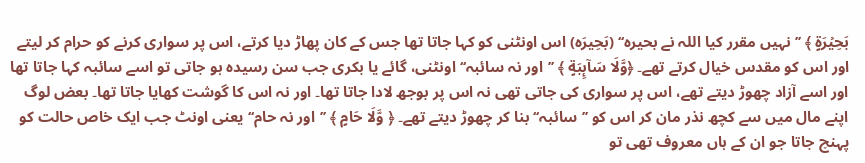بَحِيۡرَةٍ ﴾ ’’نہیں مقرر کیا اللہ نے بحیرہ‘‘ (بَحِیرَہ) اس اونٹنی کو کہا جاتا تھا جس کے کان پھاڑ دیا کرتے، اس پر سواری کرنے کو حرام کر لیتے اور اس کو مقدس خیال کرتے تھے۔ ﴿وَّلَا سَآىِٕبَةٍ ﴾ ’’اور نہ سائبہ‘‘ اونٹنی، گائے یا بکری جب سن رسیدہ ہو جاتی تو اسے سائبہ کہا جاتا تھا اور اسے آزاد چھوڑ دیتے تھے، اس پر سواری کی جاتی تھی نہ اس پر بوجھ لادا جاتا تھا۔ اور نہ اس کا گوشت کھایا جاتا تھا۔ بعض لوگ اپنے مال میں سے کچھ نذر مان کر اس کو ’’سائبہ‘‘ بنا کر چھوڑ دیتے تھے۔ ﴿ وَّلَا حَامٍ ﴾ ’’اور نہ حام‘‘ یعنی اونٹ جب ایک خاص حالت کو پہنچ جاتا جو ان کے ہاں معروف تھی تو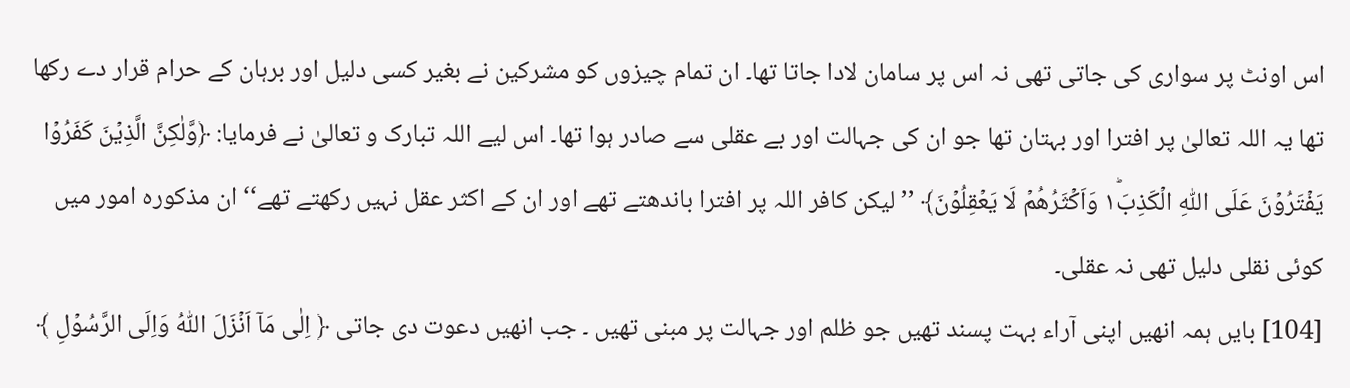اس اونٹ پر سواری کی جاتی تھی نہ اس پر سامان لادا جاتا تھا۔ ان تمام چیزوں کو مشرکین نے بغیر کسی دلیل اور برہان کے حرام قرار دے رکھا تھا یہ اللہ تعالیٰ پر افترا اور بہتان تھا جو ان کی جہالت اور بے عقلی سے صادر ہوا تھا۔ اس لیے اللہ تبارک و تعالیٰ نے فرمایا: ﴿وَّلٰكِنَّ الَّذِيۡنَ كَفَرُوۡا يَفۡتَرُوۡنَ عَلَى اللّٰهِ الۡكَذِبَ١ؕ وَاَكۡثَرُهُمۡ لَا يَعۡقِلُوۡنَ﴾ ’’لیکن کافر اللہ پر افترا باندھتے تھے اور ان کے اکثر عقل نہیں رکھتے تھے‘‘ ان مذکورہ امور میں کوئی نقلی دلیل تھی نہ عقلی۔
[104] بایں ہمہ انھیں اپنی آراء بہت پسند تھیں جو ظلم اور جہالت پر مبنی تھیں ۔ جب انھیں دعوت دی جاتی ﴿ اِلٰى مَاۤ اَنۡزَلَ اللّٰهُ وَاِلَى الرَّسُوۡلِ ﴾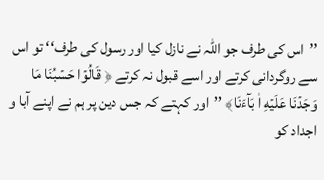’’اس کی طرف جو اللہ نے نازل کیا اور رسول کی طرف‘‘ تو اس سے روگردانی کرتے اور اسے قبول نہ کرتے ﴿ قَالُوۡا حَسۡبُنَا مَا وَجَدۡنَا عَلَيۡهِ اٰ بَآءَنَا﴾ ’’اور کہتے کہ جس دین پر ہم نے اپنے آبا و اجداد کو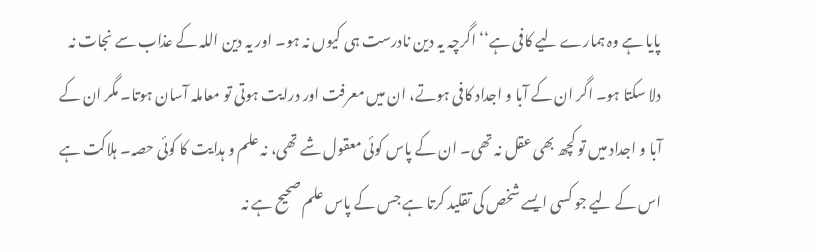پایا ہے وہ ہمارے لیے کافی ہے‘‘ اگرچہ یہ دین نادرست ہی کیوں نہ ہو۔ اور یہ دین اللہ کے عذاب سے نجات نہ دلا سکتا ہو۔ اگر ان کے آبا و اجداد کافی ہوتے، ان میں معرفت اور درایت ہوتی تو معاملہ آسان ہوتا۔ مگر ان کے آبا و اجداد میں تو کچھ بھی عقل نہ تھی۔ ان کے پاس کوئی معقول شے تھی، نہ علم و ہدایت کا کوئی حصہ۔ ہلاکت ہے اس کے لیے جو کسی ایسے شخص کی تقلید کرتا ہے جس کے پاس علم صحیح ہے نہ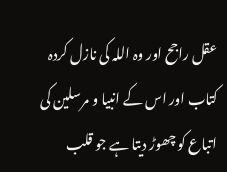عقل راجح اور وہ اللہ کی نازل کردہ کتاب اور اس کے انبیا و مرسلین کی اتباع کو چھوڑ دیتا ہے جو قلب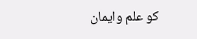کو علم وایمان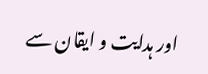اور ہدایت و ایقان سے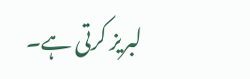لبریز کرتی ہے۔